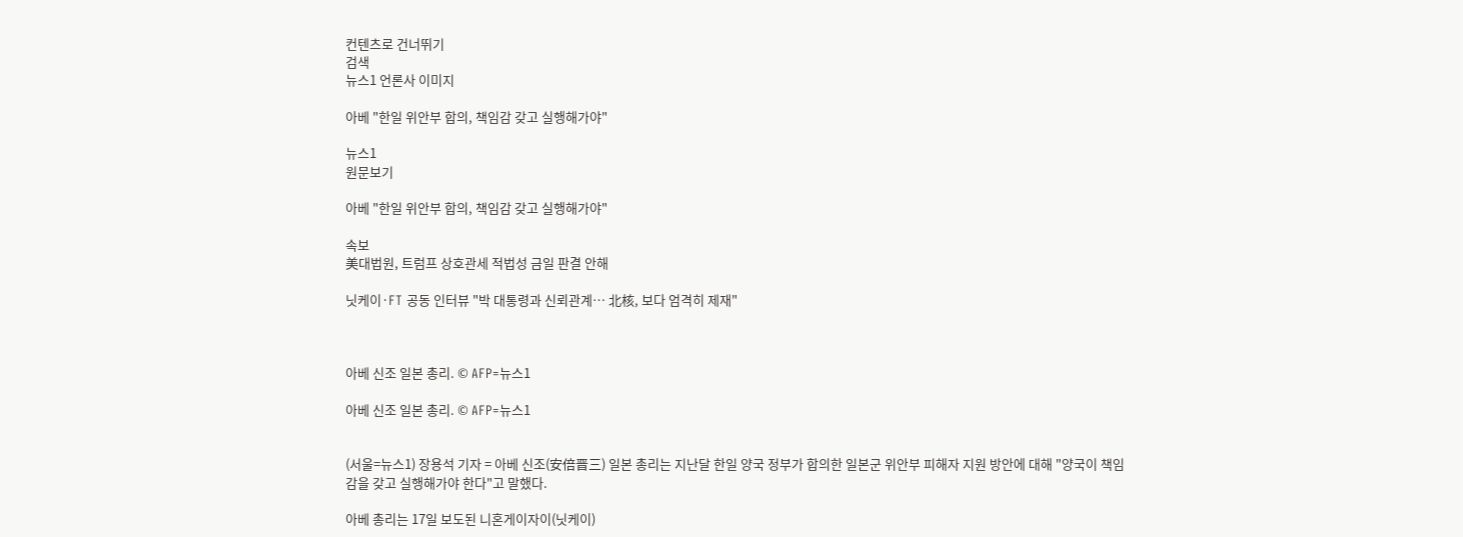컨텐츠로 건너뛰기
검색
뉴스1 언론사 이미지

아베 "한일 위안부 합의, 책임감 갖고 실행해가야"

뉴스1
원문보기

아베 "한일 위안부 합의, 책임감 갖고 실행해가야"

속보
美대법원, 트럼프 상호관세 적법성 금일 판결 안해

닛케이·FT 공동 인터뷰 "박 대통령과 신뢰관계… 北核, 보다 엄격히 제재"



아베 신조 일본 총리. © AFP=뉴스1

아베 신조 일본 총리. © AFP=뉴스1


(서울=뉴스1) 장용석 기자 = 아베 신조(安倍晋三) 일본 총리는 지난달 한일 양국 정부가 합의한 일본군 위안부 피해자 지원 방안에 대해 "양국이 책임감을 갖고 실행해가야 한다"고 말했다.

아베 총리는 17일 보도된 니혼게이자이(닛케이)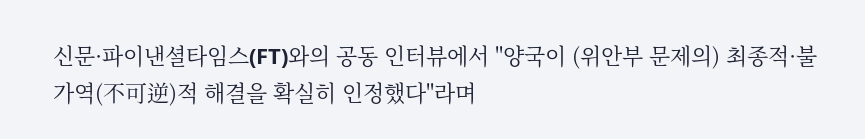신문·파이낸셜타임스(FT)와의 공동 인터뷰에서 "양국이 (위안부 문제의) 최종적·불가역(不可逆)적 해결을 확실히 인정했다"라며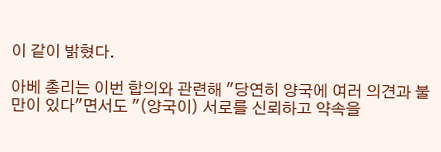이 같이 밝혔다.

아베 총리는 이번 합의와 관련해 "당연히 양국에 여러 의견과 불만이 있다"면서도 "(양국이) 서로를 신뢰하고 약속을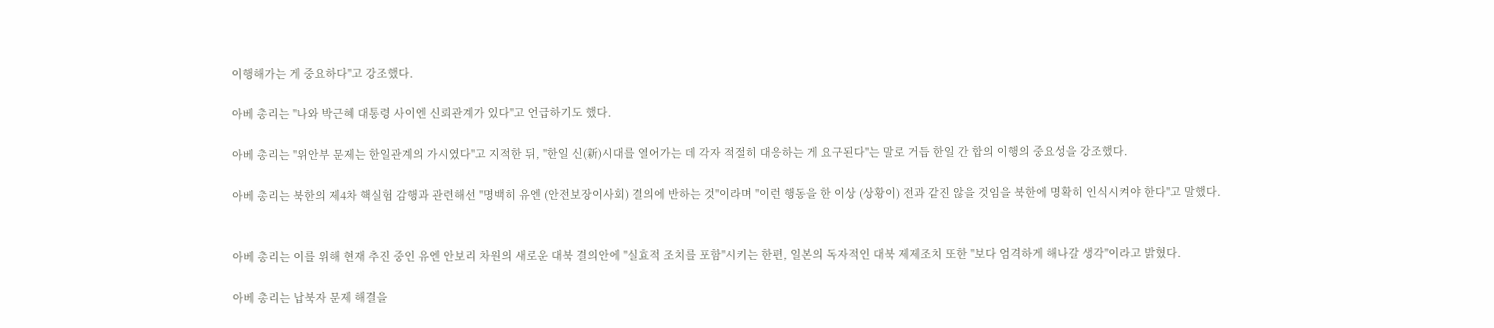이행해가는 게 중요하다"고 강조했다.

아베 총리는 "나와 박근혜 대통령 사이엔 신뢰관계가 있다"고 언급하기도 했다.

아베 총리는 "위안부 문제는 한일관계의 가시였다"고 지적한 뒤, "한일 신(新)시대를 열어가는 데 각자 적절히 대응하는 게 요구된다"는 말로 거듭 한일 간 합의 이행의 중요성을 강조했다.

아베 총리는 북한의 제4차 핵실험 감행과 관련해선 "명백히 유엔 (안전보장이사회) 결의에 반하는 것"이라며 "이런 행동을 한 이상 (상황이) 전과 같진 않을 것임을 북한에 명확히 인식시켜야 한다"고 말했다.


아베 총리는 이를 위해 현재 추진 중인 유엔 안보리 차원의 새로운 대북 결의안에 "실효적 조치를 포함"시키는 한편, 일본의 독자적인 대북 제제조치 또한 "보다 엄격하게 해나갈 생각"이라고 밝혔다.

아베 총리는 납북자 문제 해결을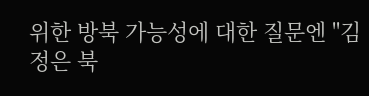위한 방북 가능성에 대한 질문엔 "김정은 북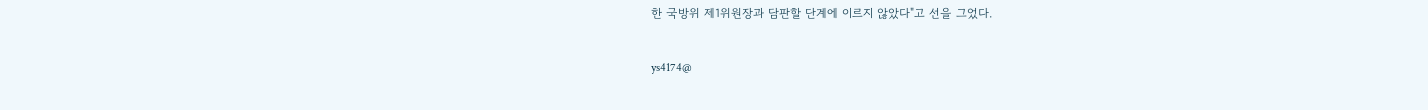한 국방위 제1위원장과 담판할 단계에 이르지 않았다"고 선을 그었다.

ys4174@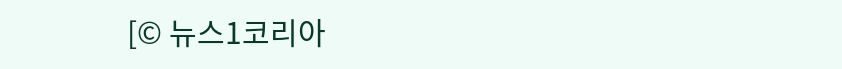[© 뉴스1코리아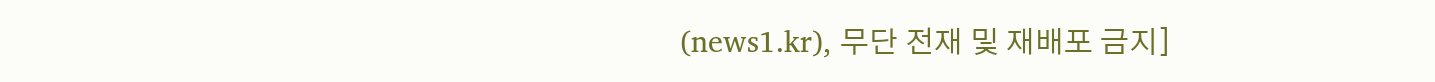(news1.kr), 무단 전재 및 재배포 금지]